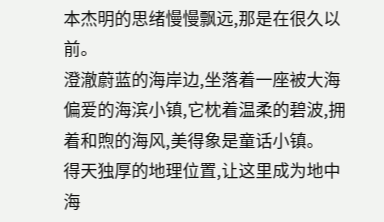本杰明的思绪慢慢飘远,那是在很久以前。
澄澈蔚蓝的海岸边,坐落着一座被大海偏爱的海滨小镇,它枕着温柔的碧波,拥着和煦的海风,美得象是童话小镇。
得天独厚的地理位置,让这里成为地中海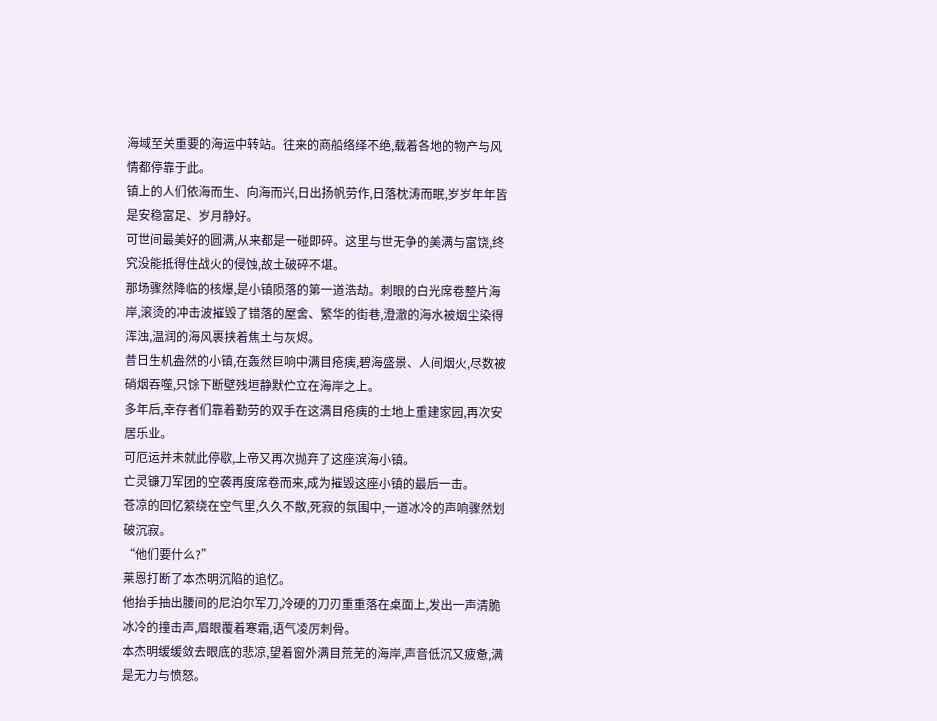海域至关重要的海运中转站。往来的商船络绎不绝,载着各地的物产与风情都停靠于此。
镇上的人们依海而生、向海而兴,日出扬帆劳作,日落枕涛而眠,岁岁年年皆是安稳富足、岁月静好。
可世间最美好的圆满,从来都是一碰即碎。这里与世无争的美满与富饶,终究没能抵得住战火的侵蚀,故土破碎不堪。
那场骤然降临的核爆,是小镇陨落的第一道浩劫。刺眼的白光席卷整片海岸,滚烫的冲击波摧毁了错落的屋舍、繁华的街巷,澄澈的海水被烟尘染得浑浊,温润的海风裹挟着焦土与灰烬。
昔日生机盎然的小镇,在轰然巨响中满目疮痍,碧海盛景、人间烟火,尽数被硝烟吞噬,只馀下断壁残垣静默伫立在海岸之上。
多年后,幸存者们靠着勤劳的双手在这满目疮痍的土地上重建家园,再次安居乐业。
可厄运并未就此停歇,上帝又再次抛弃了这座滨海小镇。
亡灵镰刀军团的空袭再度席卷而来,成为摧毁这座小镇的最后一击。
苍凉的回忆萦绕在空气里,久久不散,死寂的氛围中,一道冰冷的声响骤然划破沉寂。
“他们要什么?”
莱恩打断了本杰明沉陷的追忆。
他抬手抽出腰间的尼泊尔军刀,冷硬的刀刃重重落在桌面上,发出一声清脆冰冷的撞击声,眉眼覆着寒霜,语气凌厉刺骨。
本杰明缓缓敛去眼底的悲凉,望着窗外满目荒芜的海岸,声音低沉又疲惫,满是无力与愤怒。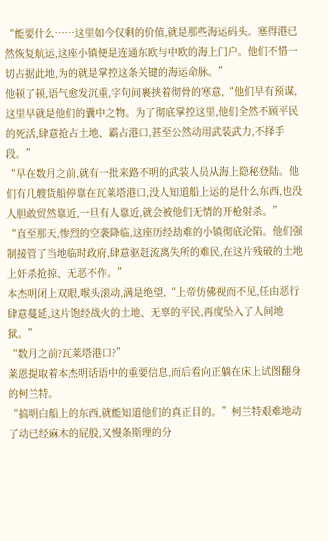“能要什么……这里如今仅剩的价值,就是那些海运码头。塞得港已然恢复航运,这座小镇便是连通东欧与中欧的海上门户。他们不惜一切占据此地,为的就是掌控这条关键的海运命脉。”
他顿了顿,语气愈发沉重,字句间裹挟着彻骨的寒意,“他们早有预谋,这里早就是他们的囊中之物。为了彻底掌控这里,他们全然不顾平民的死活,肆意抢占土地、霸占港口,甚至公然动用武装武力,不择手段。”
“早在数月之前,就有一批来路不明的武装人员从海上隐秘登陆。他们有几艘货船停靠在瓦莱塔港口,没人知道船上运的是什么东西,也没人胆敢贸然靠近,一旦有人靠近,就会被他们无情的开枪射杀。”
“直至那天,惨烈的空袭降临,这座历经劫难的小镇彻底沦陷。他们强制接管了当地临时政府,肆意驱赶流离失所的难民,在这片残破的土地上奸杀抢掠、无恶不作。”
本杰明闭上双眼,喉头滚动,满是绝望,“上帝仿佛视而不见,任由恶行肆意蔓延,这片饱经战火的土地、无辜的平民,再度坠入了人间地狱。”
“数月之前?瓦莱塔港口?”
莱恩提取着本杰明话语中的重要信息,而后看向正躺在床上试图翻身的柯兰特。
“搞明白船上的东西,就能知道他们的真正目的。”柯兰特艰难地动了动已经麻木的屁股,又慢条斯理的分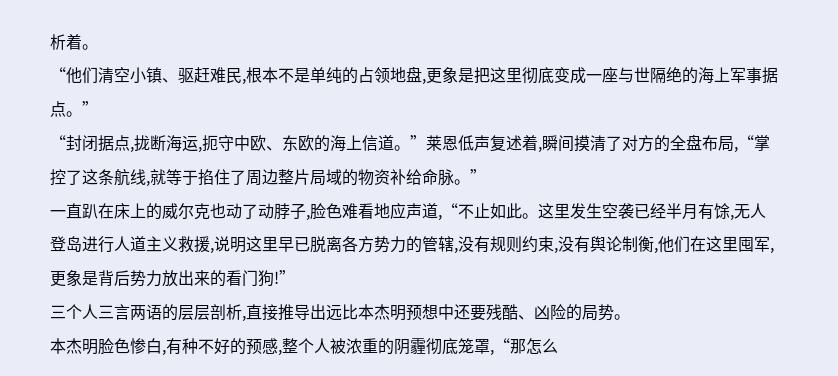析着。
“他们清空小镇、驱赶难民,根本不是单纯的占领地盘,更象是把这里彻底变成一座与世隔绝的海上军事据点。”
“封闭据点,拢断海运,扼守中欧、东欧的海上信道。”莱恩低声复述着,瞬间摸清了对方的全盘布局,“掌控了这条航线,就等于掐住了周边整片局域的物资补给命脉。”
一直趴在床上的威尔克也动了动脖子,脸色难看地应声道,“不止如此。这里发生空袭已经半月有馀,无人登岛进行人道主义救援,说明这里早已脱离各方势力的管辖,没有规则约束,没有舆论制衡,他们在这里囤军,更象是背后势力放出来的看门狗!”
三个人三言两语的层层剖析,直接推导出远比本杰明预想中还要残酷、凶险的局势。
本杰明脸色惨白,有种不好的预感,整个人被浓重的阴霾彻底笼罩,“那怎么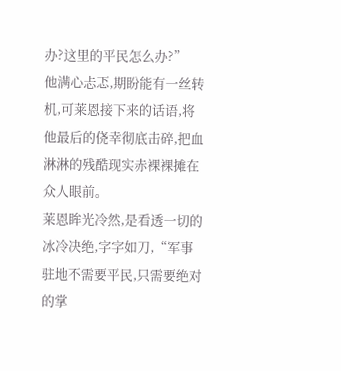办?这里的平民怎么办?”
他满心忐忑,期盼能有一丝转机,可莱恩接下来的话语,将他最后的侥幸彻底击碎,把血淋淋的残酷现实赤裸裸摊在众人眼前。
莱恩眸光冷然,是看透一切的冰冷决绝,字字如刀,“军事驻地不需要平民,只需要绝对的掌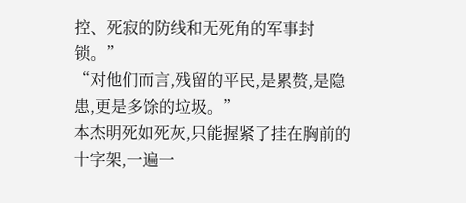控、死寂的防线和无死角的军事封锁。”
“对他们而言,残留的平民,是累赘,是隐患,更是多馀的垃圾。”
本杰明死如死灰,只能握紧了挂在胸前的十字架,一遍一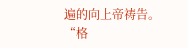遍的向上帝祷告。
“格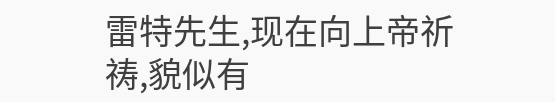雷特先生,现在向上帝祈祷,貌似有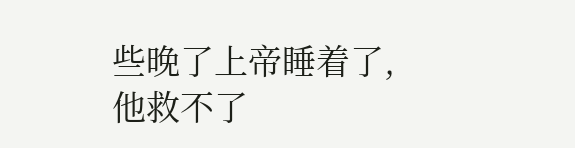些晚了上帝睡着了,他救不了